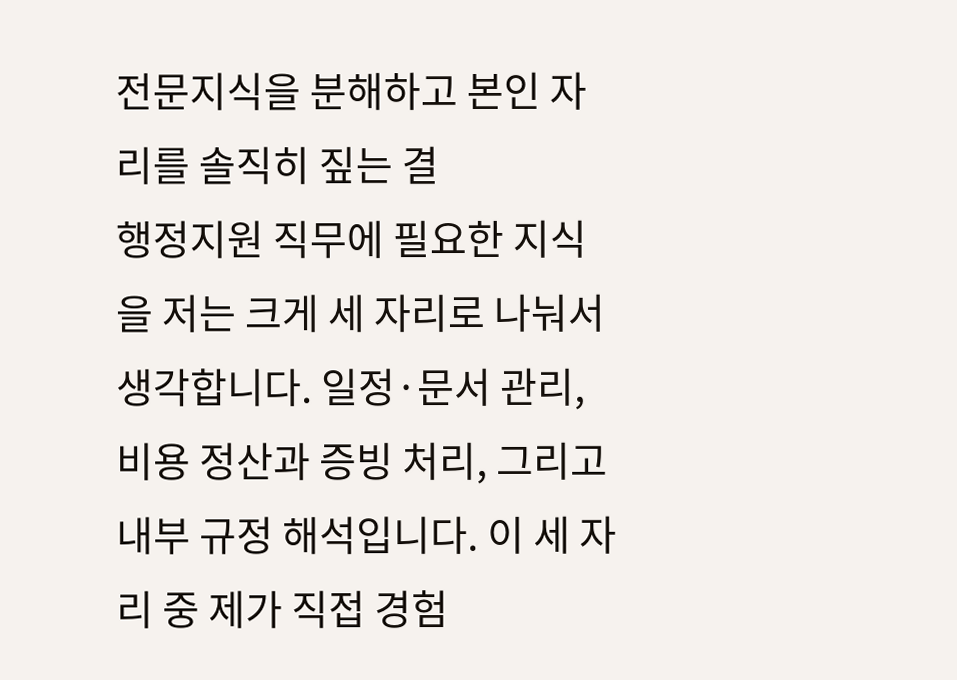전문지식을 분해하고 본인 자리를 솔직히 짚는 결
행정지원 직무에 필요한 지식을 저는 크게 세 자리로 나눠서 생각합니다. 일정·문서 관리, 비용 정산과 증빙 처리, 그리고 내부 규정 해석입니다. 이 세 자리 중 제가 직접 경험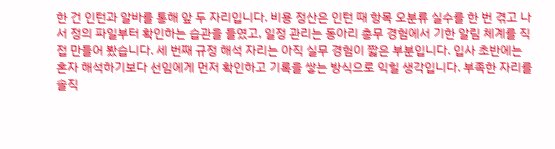한 건 인턴과 알바를 통해 앞 두 자리입니다. 비용 정산은 인턴 때 항목 오분류 실수를 한 번 겪고 나서 정의 파일부터 확인하는 습관을 들였고, 일정 관리는 동아리 총무 경험에서 기한 알림 체계를 직접 만들어 봤습니다. 세 번째 규정 해석 자리는 아직 실무 경험이 짧은 부분입니다. 입사 초반에는 혼자 해석하기보다 선임에게 먼저 확인하고 기록을 쌓는 방식으로 익힐 생각입니다. 부족한 자리를 솔직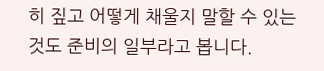히 짚고 어떻게 채울지 말할 수 있는 것도 준비의 일부라고 봅니다.